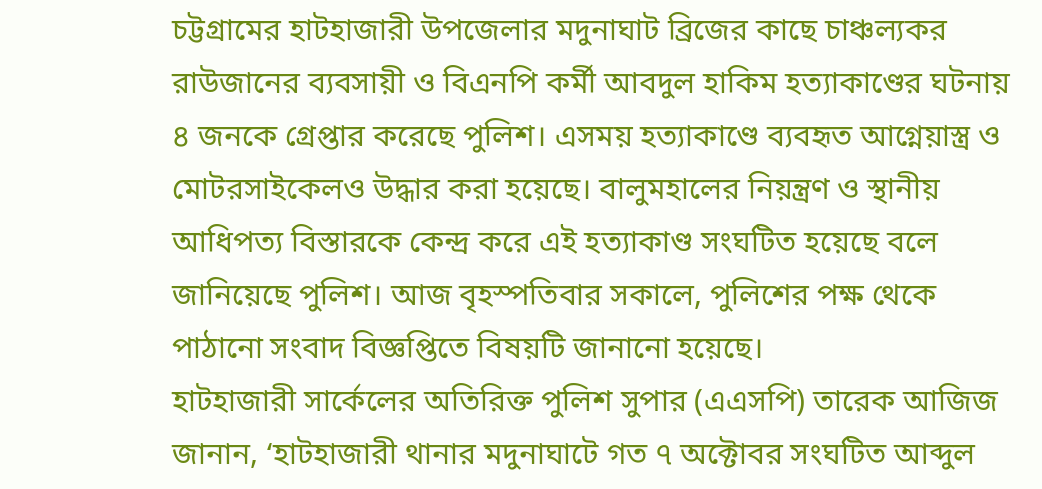চট্টগ্রামের হাটহাজারী উপজেলার মদুনাঘাট ব্রিজের কাছে চাঞ্চল্যকর রাউজানের ব্যবসায়ী ও বিএনপি কর্মী আবদুল হাকিম হত্যাকাণ্ডের ঘটনায় ৪ জনকে গ্রেপ্তার করেছে পুলিশ। এসময় হত্যাকাণ্ডে ব্যবহৃত আগ্নেয়াস্ত্র ও মোটরসাইকেলও উদ্ধার করা হয়েছে। বালুমহালের নিয়ন্ত্রণ ও স্থানীয় আধিপত্য বিস্তারকে কেন্দ্র করে এই হত্যাকাণ্ড সংঘটিত হয়েছে বলে জানিয়েছে পুলিশ। আজ বৃহস্পতিবার সকালে, পুলিশের পক্ষ থেকে পাঠানো সংবাদ বিজ্ঞপ্তিতে বিষয়টি জানানো হয়েছে।
হাটহাজারী সার্কেলের অতিরিক্ত পুলিশ সুপার (এএসপি) তারেক আজিজ জানান, ‘হাটহাজারী থানার মদুনাঘাটে গত ৭ অক্টোবর সংঘটিত আব্দুল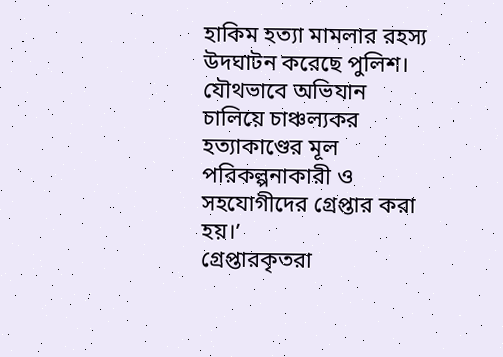হাকিম হত্যা মামলার রহস্য উদঘাটন করেছে পুলিশ। যৌথভাবে অভিযান চালিয়ে চাঞ্চল্যকর হত্যাকাণ্ডের মূল পরিকল্পনাকারী ও সহযোগীদের গ্রেপ্তার করা হয়।’
গ্রেপ্তারকৃতরা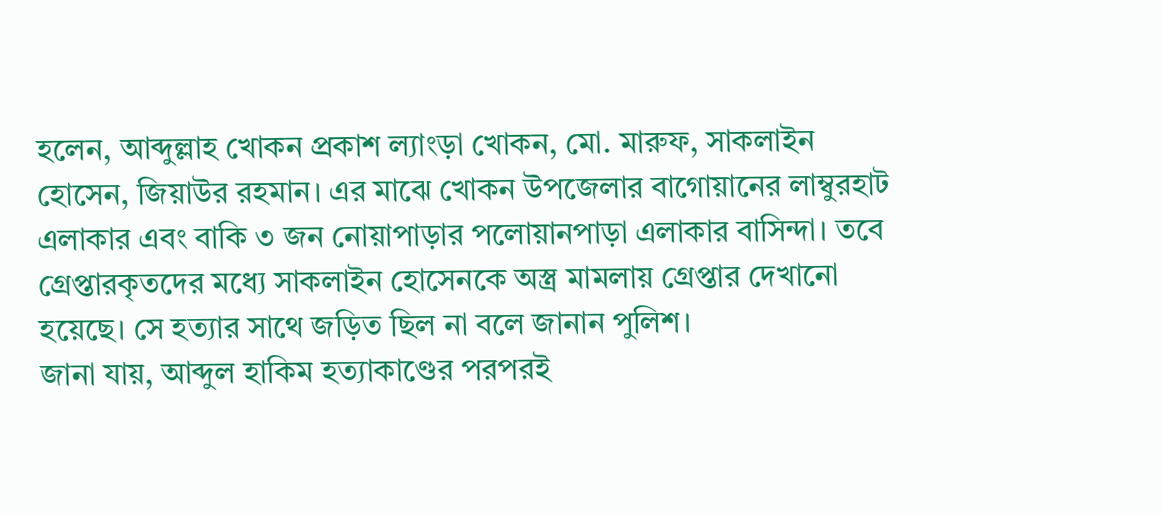হলেন, আব্দুল্লাহ খোকন প্রকাশ ল্যাংড়া খোকন, মো. মারুফ, সাকলাইন হোসেন, জিয়াউর রহমান। এর মাঝে খোকন উপজেলার বাগোয়ানের লাম্বুরহাট এলাকার এবং বাকি ৩ জন নোয়াপাড়ার পলোয়ানপাড়া এলাকার বাসিন্দা। তবে গ্রেপ্তারকৃতদের মধ্যে সাকলাইন হোসেনকে অস্ত্র মামলায় গ্রেপ্তার দেখানো হয়েছে। সে হত্যার সাথে জড়িত ছিল না বলে জানান পুলিশ।
জানা যায়, আব্দুল হাকিম হত্যাকাণ্ডের পরপরই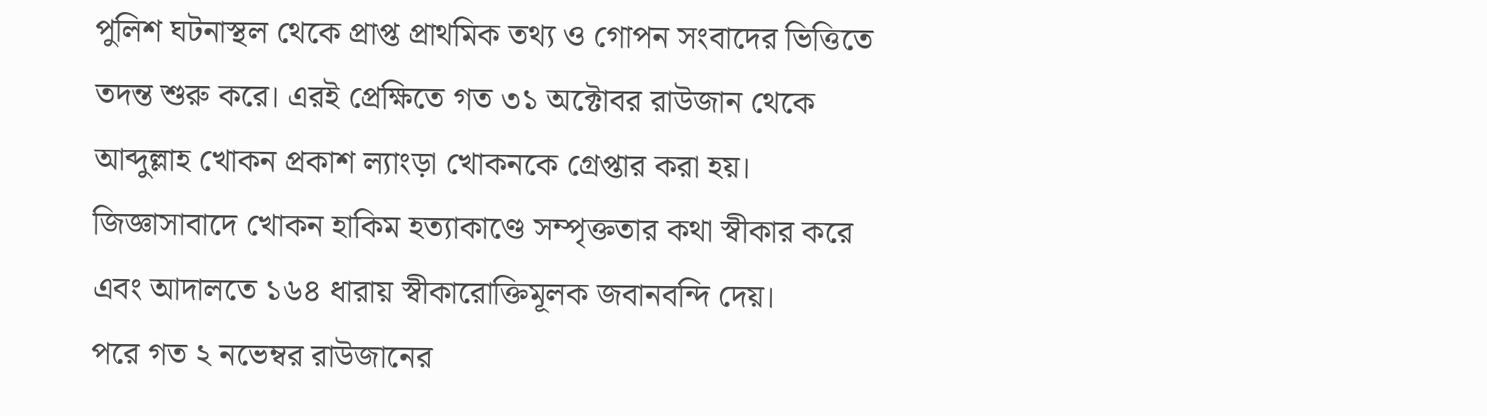পুলিশ ঘটনাস্থল থেকে প্রাপ্ত প্রাথমিক তথ্য ও গোপন সংবাদের ভিত্তিতে তদন্ত শুরু করে। এরই প্রেক্ষিতে গত ৩১ অক্টোবর রাউজান থেকে আব্দুল্লাহ খোকন প্রকাশ ল্যাংড়া খোকনকে গ্রেপ্তার করা হয়। জিজ্ঞাসাবাদে খোকন হাকিম হত্যাকাণ্ডে সম্পৃক্ততার কথা স্বীকার করে এবং আদালতে ১৬৪ ধারায় স্বীকারোক্তিমূলক জবানবন্দি দেয়।
পরে গত ২ নভেম্বর রাউজানের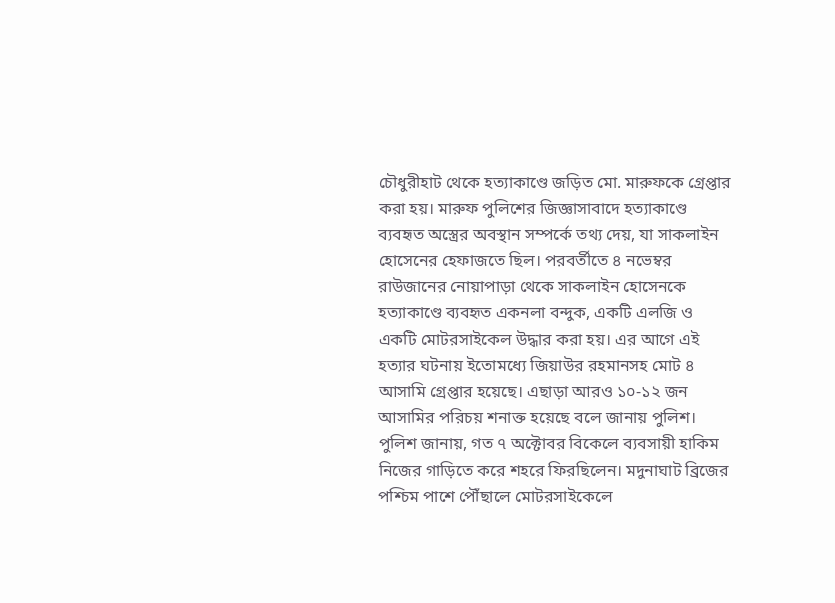চৌধুরীহাট থেকে হত্যাকাণ্ডে জড়িত মো. মারুফকে গ্রেপ্তার করা হয়। মারুফ পুলিশের জিজ্ঞাসাবাদে হত্যাকাণ্ডে ব্যবহৃত অস্ত্রের অবস্থান সম্পর্কে তথ্য দেয়, যা সাকলাইন হোসেনের হেফাজতে ছিল। পরবর্তীতে ৪ নভেম্বর রাউজানের নোয়াপাড়া থেকে সাকলাইন হোসেনকে হত্যাকাণ্ডে ব্যবহৃত একনলা বন্দুক, একটি এলজি ও একটি মোটরসাইকেল উদ্ধার করা হয়। এর আগে এই হত্যার ঘটনায় ইতোমধ্যে জিয়াউর রহমানসহ মোট ৪ আসামি গ্রেপ্তার হয়েছে। এছাড়া আরও ১০-১২ জন আসামির পরিচয় শনাক্ত হয়েছে বলে জানায় পুলিশ।
পুলিশ জানায়, গত ৭ অক্টোবর বিকেলে ব্যবসায়ী হাকিম নিজের গাড়িতে করে শহরে ফিরছিলেন। মদুনাঘাট ব্রিজের পশ্চিম পাশে পৌঁছালে মোটরসাইকেলে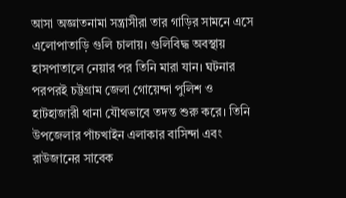আসা অজ্ঞাতনামা সন্ত্রাসীরা তার গাড়ির সামনে এসে এলোপাতাড়ি গুলি চালায়। গুলিবিদ্ধ অবস্থায় হাসপাতালে নেয়ার পর তিনি মারা যান। ঘটনার পরপরই চট্টগ্রাম জেলা গোয়েন্দা পুলিশ ও হাটহাজারী থানা যৌথভাবে তদন্ত শুরু করে। তিনি উপজেলার পাঁচখাইন এলাকার বাসিন্দা এবং রাউজানের সাবেক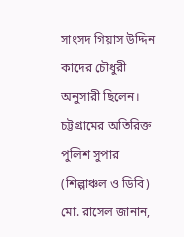সাংসদ গিয়াস উদ্দিন কাদের চৌধুরী অনুসারী ছিলেন।
চট্টগ্রামের অতিরিক্ত পুলিশ সুপার (শিল্পাঞ্চল ও ডিবি) মো. রাসেল জানান,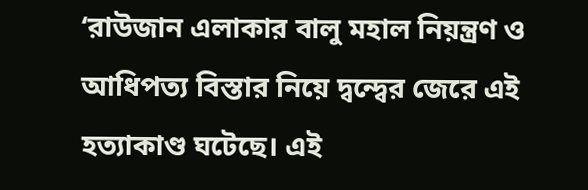‘রাউজান এলাকার বালু মহাল নিয়ন্ত্রণ ও আধিপত্য বিস্তার নিয়ে দ্বন্দ্বের জেরে এই হত্যাকাণ্ড ঘটেছে। এই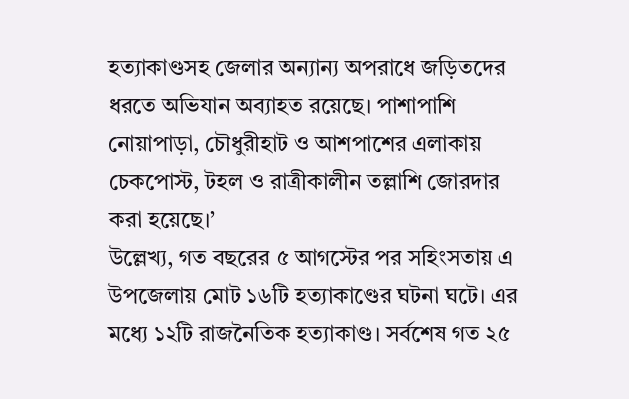হত্যাকাণ্ডসহ জেলার অন্যান্য অপরাধে জড়িতদের ধরতে অভিযান অব্যাহত রয়েছে। পাশাপাশি নোয়াপাড়া, চৌধুরীহাট ও আশপাশের এলাকায় চেকপোস্ট, টহল ও রাত্রীকালীন তল্লাশি জোরদার করা হয়েছে।’
উল্লেখ্য, গত বছরের ৫ আগস্টের পর সহিংসতায় এ উপজেলায় মোট ১৬টি হত্যাকাণ্ডের ঘটনা ঘটে। এর মধ্যে ১২টি রাজনৈতিক হত্যাকাণ্ড। সর্বশেষ গত ২৫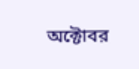অক্টোবর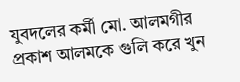যুবদলের কর্মী মো. আলমগীর প্রকাশ আলমকে গুলি করে খুন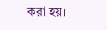করা হয়।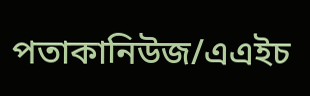পতাকানিউজ/এএইচ